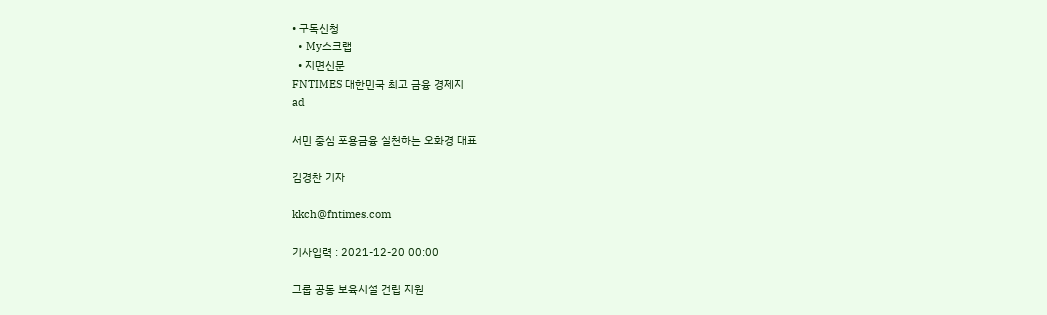• 구독신청
  • My스크랩
  • 지면신문
FNTIMES 대한민국 최고 금융 경제지
ad

서민 중심 포용금융 실천하는 오화경 대표

김경찬 기자

kkch@fntimes.com

기사입력 : 2021-12-20 00:00

그룹 공동 보육시설 건립 지원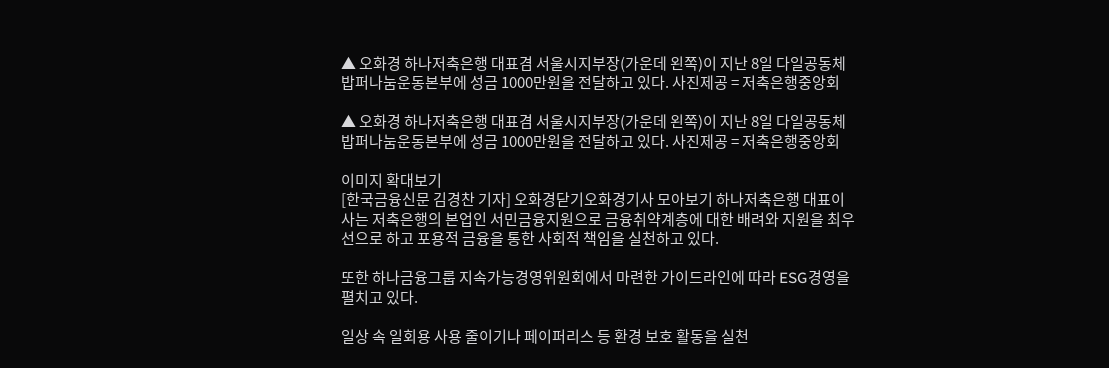▲ 오화경 하나저축은행 대표겸 서울시지부장(가운데 왼쪽)이 지난 8일 다일공동체 밥퍼나눔운동본부에 성금 1000만원을 전달하고 있다. 사진제공 = 저축은행중앙회

▲ 오화경 하나저축은행 대표겸 서울시지부장(가운데 왼쪽)이 지난 8일 다일공동체 밥퍼나눔운동본부에 성금 1000만원을 전달하고 있다. 사진제공 = 저축은행중앙회

이미지 확대보기
[한국금융신문 김경찬 기자] 오화경닫기오화경기사 모아보기 하나저축은행 대표이사는 저축은행의 본업인 서민금융지원으로 금융취약계층에 대한 배려와 지원을 최우선으로 하고 포용적 금융을 통한 사회적 책임을 실천하고 있다.

또한 하나금융그룹 지속가능경영위원회에서 마련한 가이드라인에 따라 ESG경영을 펼치고 있다.

일상 속 일회용 사용 줄이기나 페이퍼리스 등 환경 보호 활동을 실천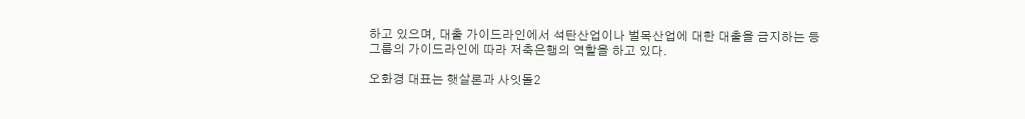하고 있으며, 대출 가이드라인에서 석탄산업이나 벌목산업에 대한 대출을 금지하는 등 그룹의 가이드라인에 따라 저축은행의 역할을 하고 있다.

오화경 대표는 햇살론과 사잇돌2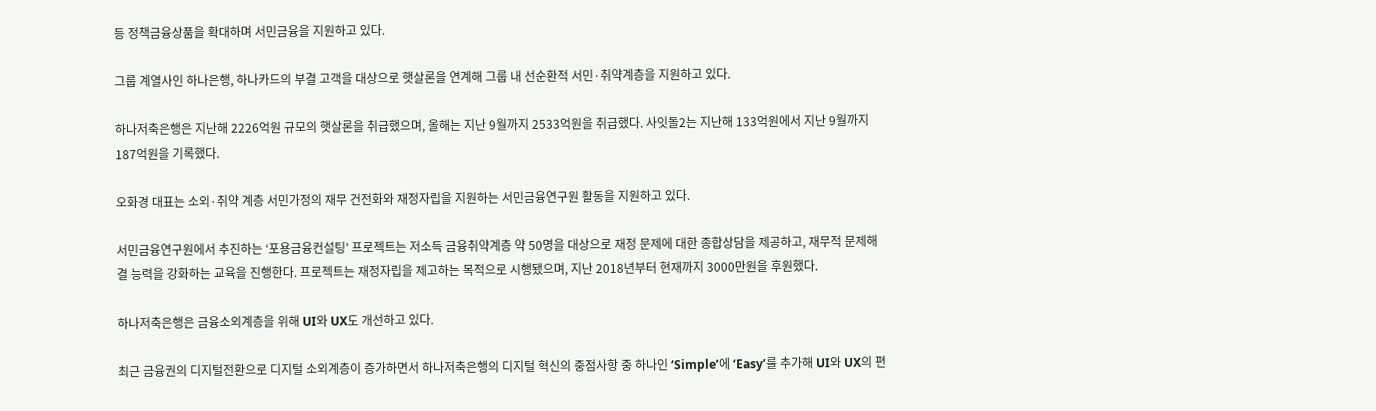등 정책금융상품을 확대하며 서민금융을 지원하고 있다.

그룹 계열사인 하나은행, 하나카드의 부결 고객을 대상으로 햇살론을 연계해 그룹 내 선순환적 서민·취약계층을 지원하고 있다.

하나저축은행은 지난해 2226억원 규모의 햇살론을 취급했으며, 올해는 지난 9월까지 2533억원을 취급했다. 사잇돌2는 지난해 133억원에서 지난 9월까지 187억원을 기록했다.

오화경 대표는 소외·취약 계층 서민가정의 재무 건전화와 재정자립을 지원하는 서민금융연구원 활동을 지원하고 있다.

서민금융연구원에서 추진하는 ‘포용금융컨설팅’ 프로젝트는 저소득 금융취약계층 약 50명을 대상으로 재정 문제에 대한 종합상담을 제공하고, 재무적 문제해결 능력을 강화하는 교육을 진행한다. 프로젝트는 재정자립을 제고하는 목적으로 시행됐으며, 지난 2018년부터 현재까지 3000만원을 후원했다.

하나저축은행은 금융소외계층을 위해 UI와 UX도 개선하고 있다.

최근 금융권의 디지털전환으로 디지털 소외계층이 증가하면서 하나저축은행의 디지털 혁신의 중점사항 중 하나인 ‘Simple’에 ‘Easy’를 추가해 UI와 UX의 편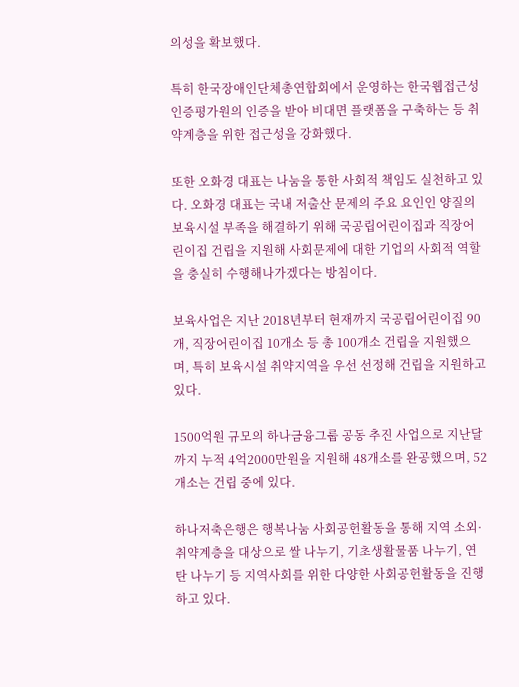의성을 확보했다.

특히 한국장애인단체총연합회에서 운영하는 한국웹접근성인증평가원의 인증을 받아 비대면 플랫폼을 구축하는 등 취약계층을 위한 접근성을 강화했다.

또한 오화경 대표는 나눔을 통한 사회적 책임도 실천하고 있다. 오화경 대표는 국내 저출산 문제의 주요 요인인 양질의 보육시설 부족을 해결하기 위해 국공립어린이집과 직장어린이집 건립을 지원해 사회문제에 대한 기업의 사회적 역할을 충실히 수행해나가겠다는 방침이다.

보육사업은 지난 2018년부터 현재까지 국공립어린이집 90개, 직장어린이집 10개소 등 총 100개소 건립을 지원했으며, 특히 보육시설 취약지역을 우선 선정해 건립을 지원하고 있다.

1500억원 규모의 하나금융그룹 공동 추진 사업으로 지난달까지 누적 4억2000만원을 지원해 48개소를 완공했으며, 52개소는 건립 중에 있다.

하나저축은행은 행복나눔 사회공헌활동을 통해 지역 소외·취약계층을 대상으로 쌀 나누기, 기초생활물품 나누기, 연탄 나누기 등 지역사회를 위한 다양한 사회공헌활동을 진행하고 있다.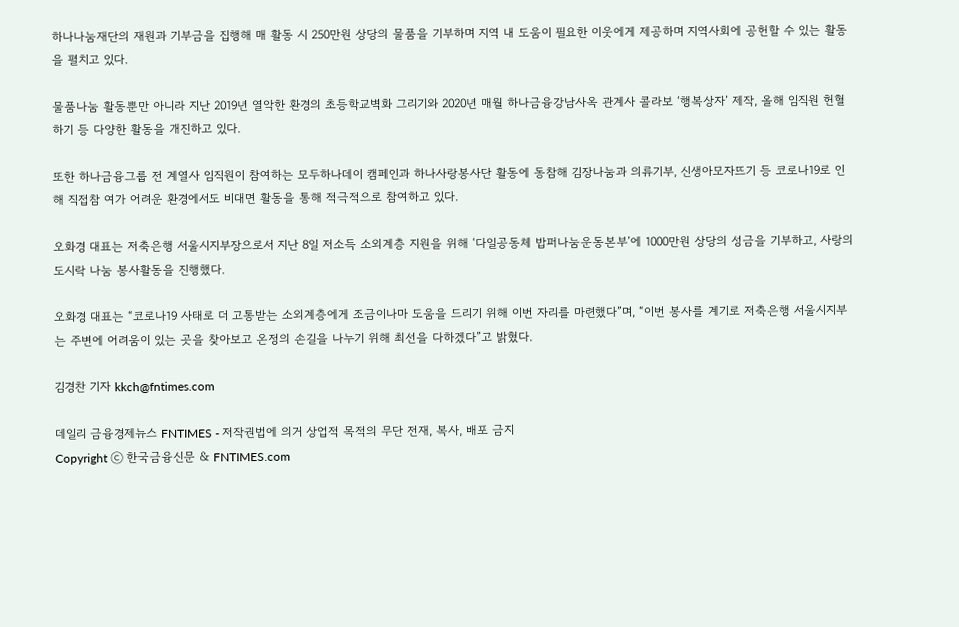하나나눔재단의 재원과 기부금을 집행해 매 활동 시 250만원 상당의 물품을 기부하며 지역 내 도움이 필요한 이웃에게 제공하며 지역사회에 공헌할 수 있는 활동을 펼치고 있다.

물품나눔 활동뿐만 아니라 지난 2019년 열악한 환경의 초등학교벽화 그리기와 2020년 매월 하나금융강남사옥 관계사 콜라보 ‘행복상자’ 제작, 올해 임직원 헌혈하기 등 다양한 활동을 개진하고 있다.

또한 하나금융그룹 전 계열사 임직원이 참여하는 모두하나데이 캠페인과 하나사랑봉사단 활동에 동참해 김장나눔과 의류기부, 신생아모자뜨기 등 코로나19로 인해 직접참 여가 어려운 환경에서도 비대면 활동을 통해 적극적으로 참여하고 있다.

오화경 대표는 저축은행 서울시지부장으로서 지난 8일 저소득 소외계층 지원을 위해 ‘다일공동체 밥퍼나눔운동본부’에 1000만원 상당의 성금을 기부하고, 사랑의 도시락 나눔 봉사활동을 진행했다.

오화경 대표는 “코로나19 사태로 더 고통받는 소외계층에게 조금이나마 도움을 드리기 위해 이번 자리를 마련했다”며, “이번 봉사를 계기로 저축은행 서울시지부는 주변에 어려움이 있는 곳을 찾아보고 온정의 손길을 나누기 위해 최선을 다하겠다”고 밝혔다.

김경찬 기자 kkch@fntimes.com

데일리 금융경제뉴스 FNTIMES - 저작권법에 의거 상업적 목적의 무단 전재, 복사, 배포 금지
Copyright ⓒ 한국금융신문 & FNTIMES.com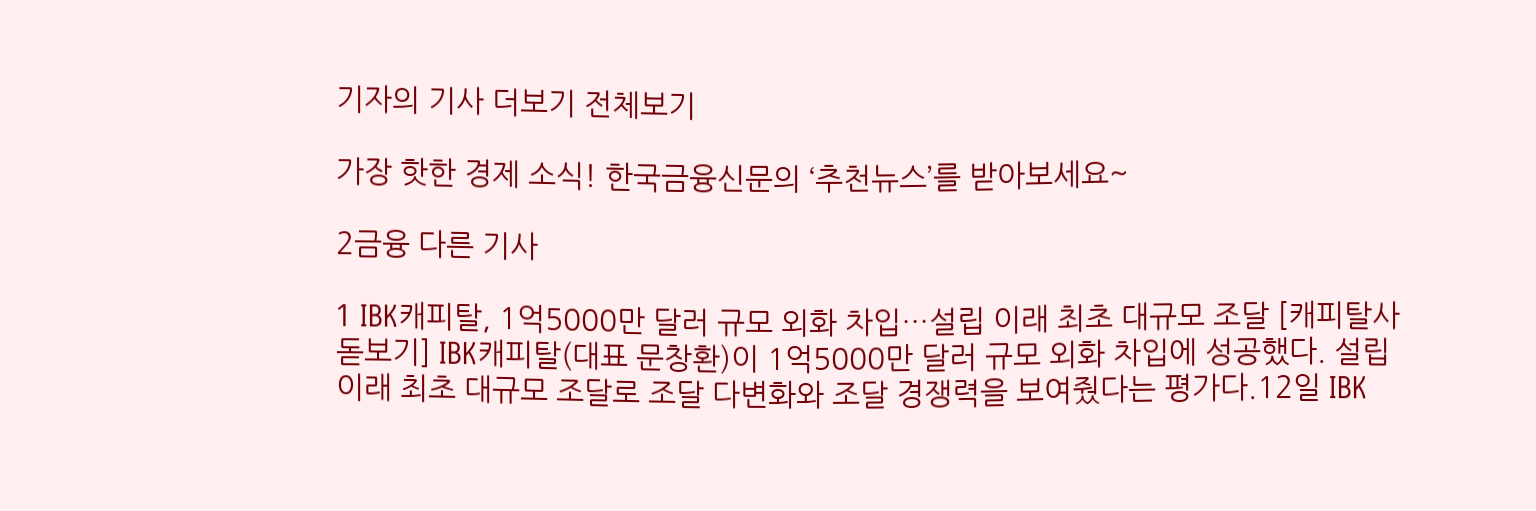기자의 기사 더보기 전체보기

가장 핫한 경제 소식! 한국금융신문의 ‘추천뉴스’를 받아보세요~

2금융 다른 기사

1 IBK캐피탈, 1억5000만 달러 규모 외화 차입…설립 이래 최초 대규모 조달 [캐피탈사 돋보기] IBK캐피탈(대표 문창환)이 1억5000만 달러 규모 외화 차입에 성공했다. 설립 이래 최초 대규모 조달로 조달 다변화와 조달 경쟁력을 보여줬다는 평가다.12일 IBK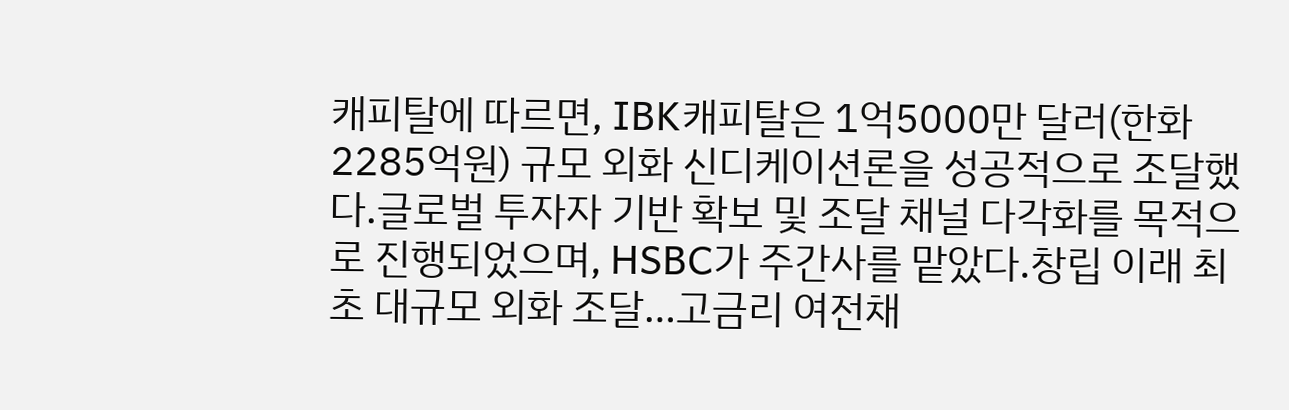캐피탈에 따르면, IBK캐피탈은 1억5000만 달러(한화 2285억원) 규모 외화 신디케이션론을 성공적으로 조달했다.글로벌 투자자 기반 확보 및 조달 채널 다각화를 목적으로 진행되었으며, HSBC가 주간사를 맡았다.창립 이래 최초 대규모 외화 조달…고금리 여전채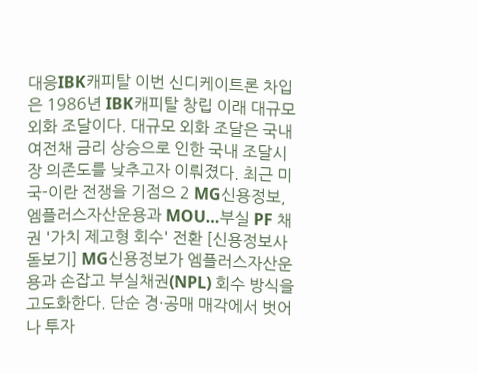대응IBK캐피탈 이번 신디케이트론 차입은 1986년 IBK캐피탈 창립 이래 대규모 외화 조달이다. 대규모 외화 조달은 국내 여전채 금리 상승으로 인한 국내 조달시장 의존도를 낮추고자 이뤄졌다. 최근 미국-이란 전쟁을 기점으 2 MG신용정보, 엠플러스자산운용과 MOU…부실 PF 채권 '가치 제고형 회수' 전환 [신용정보사 돋보기] MG신용정보가 엠플러스자산운용과 손잡고 부실채권(NPL) 회수 방식을 고도화한다. 단순 경·공매 매각에서 벗어나 투자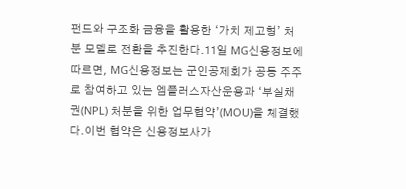펀드와 구조화 금융을 활용한 ‘가치 제고형’ 처분 모델로 전환을 추진한다.11일 MG신용정보에 따르면, MG신용정보는 군인공제회가 공동 주주로 참여하고 있는 엠플러스자산운용과 ‘부실채권(NPL) 처분을 위한 업무협약’(MOU)을 체결했다.이번 협약은 신용정보사가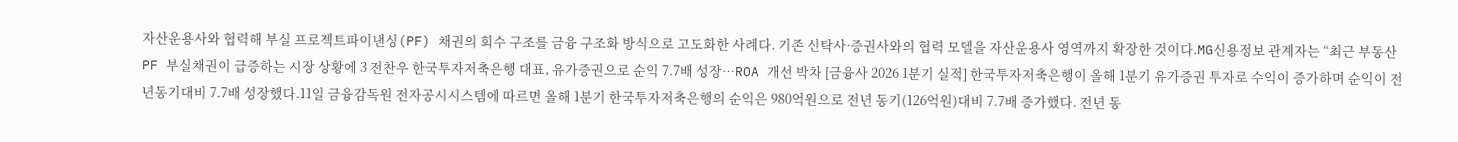자산운용사와 협력해 부실 프로젝트파이낸싱(PF) 채권의 회수 구조를 금융 구조화 방식으로 고도화한 사례다. 기존 신탁사·증권사와의 협력 모델을 자산운용사 영역까지 확장한 것이다.MG신용정보 관계자는 “최근 부동산PF 부실채권이 급증하는 시장 상황에 3 전찬우 한국투자저축은행 대표, 유가증권으로 순익 7.7배 성장…ROA 개선 박차 [금융사 2026 1분기 실적] 한국투자저축은행이 올해 1분기 유가증권 투자로 수익이 증가하며 순익이 전년동기대비 7.7배 성장했다.11일 금융감독원 전자공시시스템에 따르면 올해 1분기 한국투자저축은행의 순익은 980억원으로 전년 동기(126억원)대비 7.7배 증가했다. 전년 동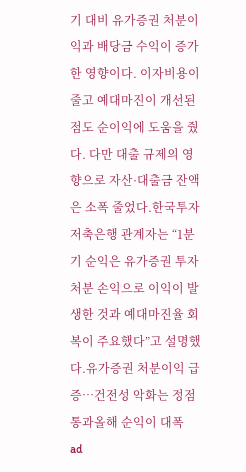기 대비 유가증권 처분이익과 배당금 수익이 증가한 영향이다. 이자비용이 줄고 예대마진이 개선된 점도 순이익에 도움을 줬다. 다만 대출 규제의 영향으로 자산·대출금 잔액은 소폭 줄었다.한국투자저축은행 관계자는 “1분기 순익은 유가증권 투자 처분 손익으로 이익이 발생한 것과 예대마진율 회복이 주요했다”고 설명했다.유가증권 처분이익 급증…건전성 악화는 정점 통과올해 순익이 대폭
ad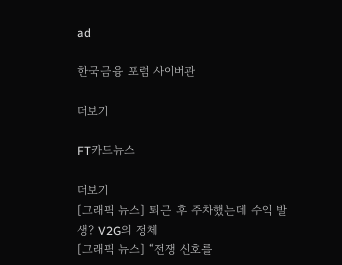ad

한국금융 포럼 사이버관

더보기

FT카드뉴스

더보기
[그래픽 뉴스] 퇴근 후 주차했는데 수익 발생? V2G의 정체
[그래픽 뉴스] “전쟁 신호를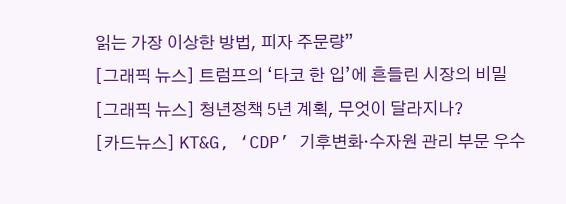읽는 가장 이상한 방법, 피자 주문량”
[그래픽 뉴스] 트럼프의 ‘타코 한 입’에 흔들린 시장의 비밀
[그래픽 뉴스] 청년정책 5년 계획, 무엇이 달라지나?
[카드뉴스] KT&G, ‘CDP’ 기후변화·수자원 관리 부문 우수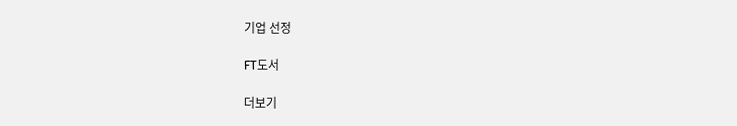기업 선정

FT도서

더보기